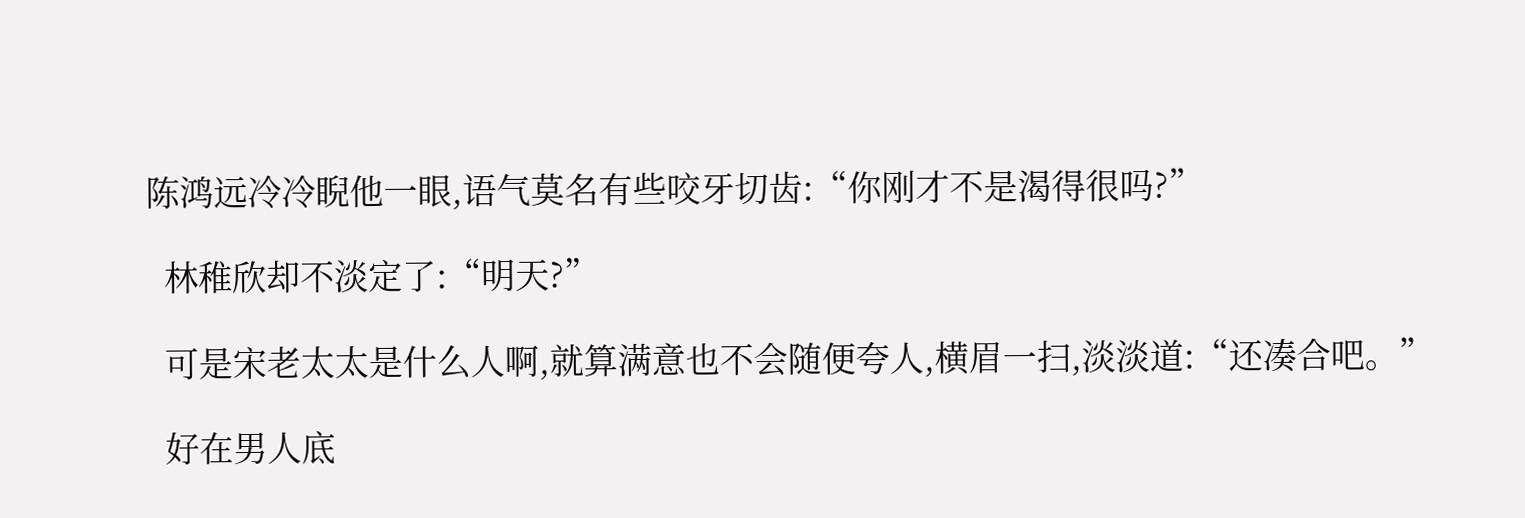陈鸿远冷冷睨他一眼,语气莫名有些咬牙切齿:“你刚才不是渴得很吗?”

  林稚欣却不淡定了:“明天?”

  可是宋老太太是什么人啊,就算满意也不会随便夸人,横眉一扫,淡淡道:“还凑合吧。”

  好在男人底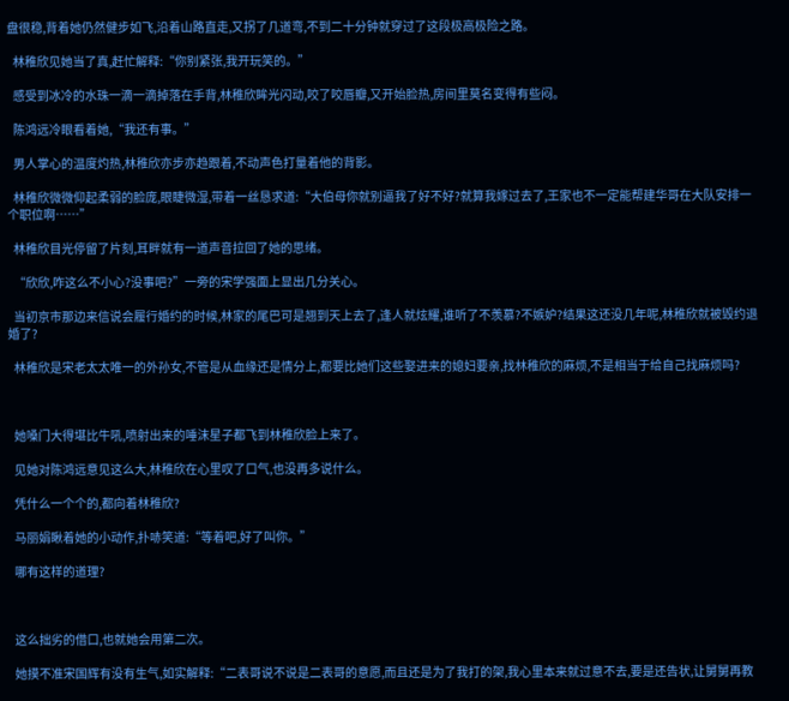盘很稳,背着她仍然健步如飞,沿着山路直走,又拐了几道弯,不到二十分钟就穿过了这段极高极险之路。

  林稚欣见她当了真,赶忙解释:“你别紧张,我开玩笑的。”

  感受到冰冷的水珠一滴一滴掉落在手背,林稚欣眸光闪动,咬了咬唇瓣,又开始脸热,房间里莫名变得有些闷。

  陈鸿远冷眼看着她,“我还有事。”

  男人掌心的温度灼热,林稚欣亦步亦趋跟着,不动声色打量着他的背影。

  林稚欣微微仰起柔弱的脸庞,眼睫微湿,带着一丝恳求道:“大伯母你就别逼我了好不好?就算我嫁过去了,王家也不一定能帮建华哥在大队安排一个职位啊……”

  林稚欣目光停留了片刻,耳畔就有一道声音拉回了她的思绪。

  “欣欣,咋这么不小心?没事吧?”一旁的宋学强面上显出几分关心。

  当初京市那边来信说会履行婚约的时候,林家的尾巴可是翘到天上去了,逢人就炫耀,谁听了不羡慕?不嫉妒?结果这还没几年呢,林稚欣就被毁约退婚了?

  林稚欣是宋老太太唯一的外孙女,不管是从血缘还是情分上,都要比她们这些娶进来的媳妇要亲,找林稚欣的麻烦,不是相当于给自己找麻烦吗?



  她嗓门大得堪比牛吼,喷射出来的唾沫星子都飞到林稚欣脸上来了。

  见她对陈鸿远意见这么大,林稚欣在心里叹了口气,也没再多说什么。

  凭什么一个个的,都向着林稚欣?

  马丽娟瞅着她的小动作,扑哧笑道:“等着吧,好了叫你。”

  哪有这样的道理?



  这么拙劣的借口,也就她会用第二次。

  她摸不准宋国辉有没有生气,如实解释:“二表哥说不说是二表哥的意愿,而且还是为了我打的架,我心里本来就过意不去,要是还告状,让舅舅再教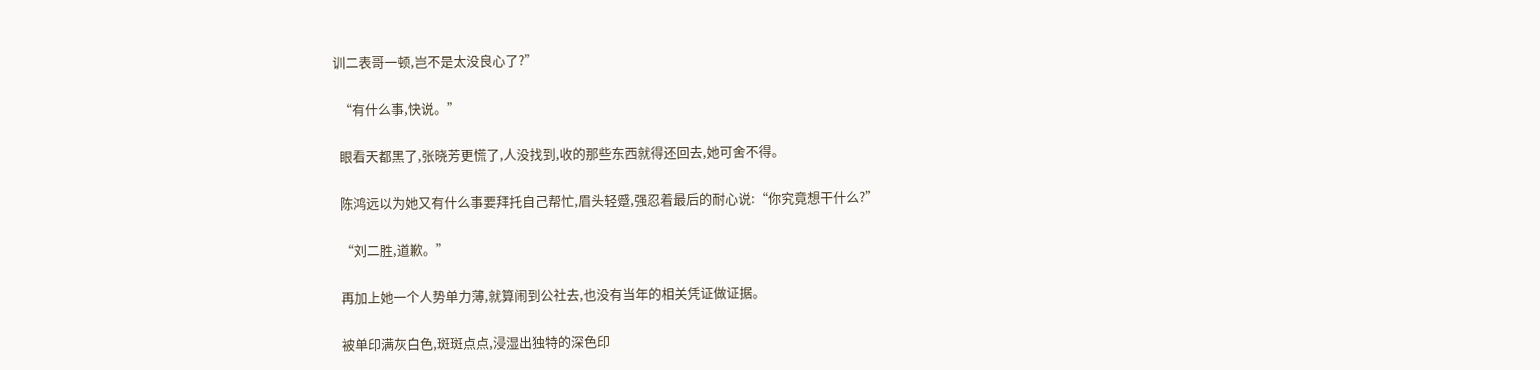训二表哥一顿,岂不是太没良心了?”

  “有什么事,快说。”

  眼看天都黑了,张晓芳更慌了,人没找到,收的那些东西就得还回去,她可舍不得。

  陈鸿远以为她又有什么事要拜托自己帮忙,眉头轻蹙,强忍着最后的耐心说:“你究竟想干什么?”

  “刘二胜,道歉。”

  再加上她一个人势单力薄,就算闹到公社去,也没有当年的相关凭证做证据。

  被单印满灰白色,斑斑点点,浸湿出独特的深色印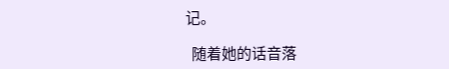记。

  随着她的话音落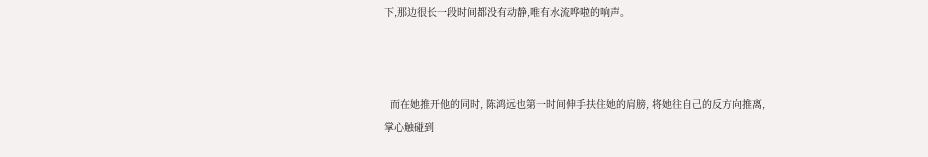下,那边很长一段时间都没有动静,唯有水流哗啦的响声。



  而在她推开他的同时, 陈鸿远也第一时间伸手扶住她的肩膀, 将她往自己的反方向推离, 掌心触碰到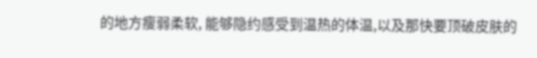的地方瘦弱柔软, 能够隐约感受到温热的体温,以及那快要顶破皮肤的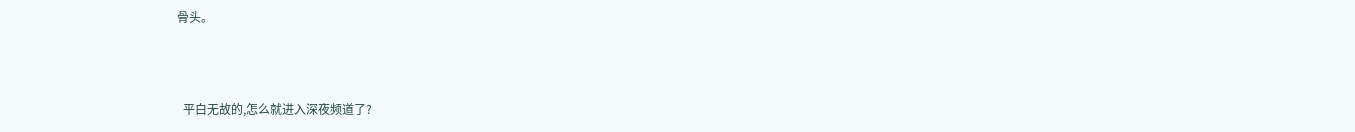骨头。



  平白无故的,怎么就进入深夜频道了?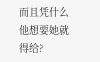而且凭什么他想要她就得给?